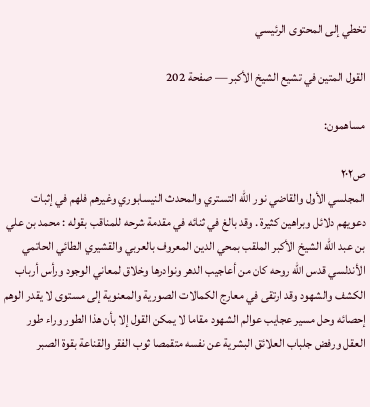تخطي إلى المحتوى الرئيسي

القول المتين في تشيع الشيخ الأكبر — صفحة 202

مساهمون:

ص٢٠٢
المجلسي الأول والقاضي نور الله التستري والمحدث النيسابوري وغيرهم فلهم في إثبات دعويهم دلائل وبراهين كثيرة . وقد بالغ في ثنائه في مقدمة شرحه للمناقب بقوله : محمد بن علي بن عبد الله الشيخ الأكبر الملقب بمحي الدين المعروف بالعربي والقشيري الطائي الحاتمي الأندلسي قدس الله روحه كان من أعاجيب الدهر ونوادرها وخلاق لمعاني الوجود ورأس أرباب الكشف والشهود وقد ارتقى في معارج الكمالات الصورية والمعنوية إلى مستوى لا يقدر الوهم إحصائه وحل مسير عجايب عوالم الشهود مقاما لا يمكن القول إلا بأن هذا الطور وراء طور العقل ورفض جلباب العلائق البشرية عن نفسه متقمصا ثوب الفقر والقناعة بقوة الصبر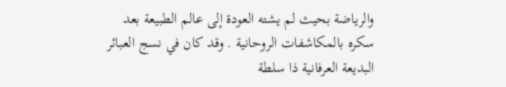والرياضة بحيث لم يشته العودة إلى عالم الطبيعة بعد سكره بالمكاشفات الروحانية . وقد كان في نسج العبائر البديعة العرفانية ذا سلطة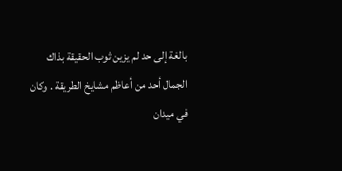بالغة إلى حد لم يزين ثوب الحقيقة بذاك الجمال أحد من أعاظم مشايخ الطريقة . وكان في ميدان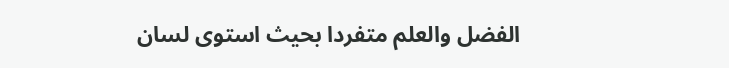الفضل والعلم متفردا بحيث استوى لسان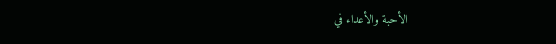الأحبة والأعداء في